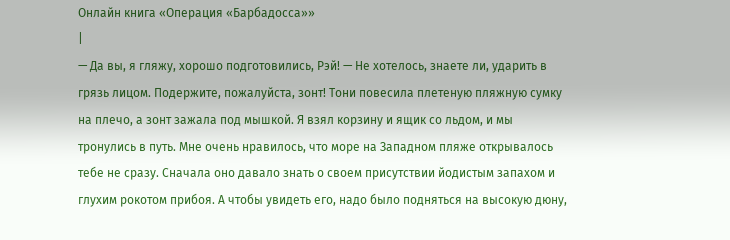Онлайн книга «Операция «Барбадосса»»
|
— Да вы, я гляжу, хорошо подготовились, Рэй! — Не хотелось, знаете ли, ударить в грязь лицом. Подержите, пожалуйста, зонт! Тони повесила плетеную пляжную сумку на плечо, а зонт зажала под мышкой. Я взял корзину и ящик со льдом, и мы тронулись в путь. Мне очень нравилось, что море на Западном пляже открывалось тебе не сразу. Сначала оно давало знать о своем присутствии йодистым запахом и глухим рокотом прибоя. А чтобы увидеть его, надо было подняться на высокую дюну,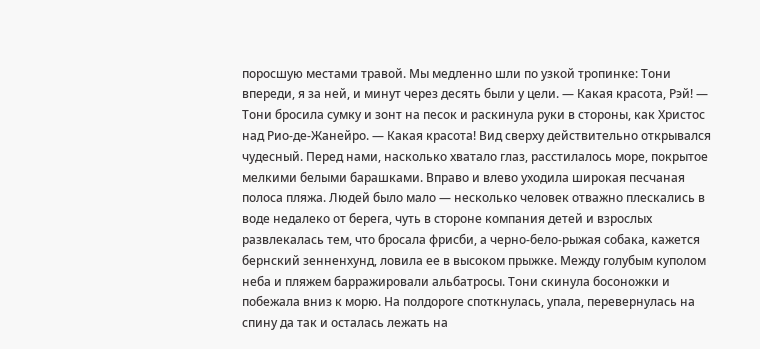поросшую местами травой. Мы медленно шли по узкой тропинке: Тони впереди, я за ней, и минут через десять были у цели. — Какая красота, Рэй! — Тони бросила сумку и зонт на песок и раскинула руки в стороны, как Христос над Рио-де-Жанейро. — Какая красота! Вид сверху действительно открывался чудесный. Перед нами, насколько хватало глаз, расстилалось море, покрытое мелкими белыми барашками. Вправо и влево уходила широкая песчаная полоса пляжа. Людей было мало — несколько человек отважно плескались в воде недалеко от берега, чуть в стороне компания детей и взрослых развлекалась тем, что бросала фрисби, а черно-бело-рыжая собака, кажется бернский зенненхунд, ловила ее в высоком прыжке. Между голубым куполом неба и пляжем барражировали альбатросы. Тони скинула босоножки и побежала вниз к морю. На полдороге споткнулась, упала, перевернулась на спину да так и осталась лежать на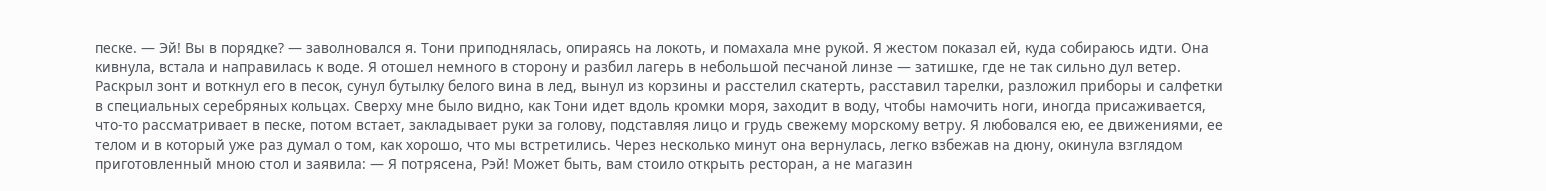песке. — Эй! Вы в порядке? — заволновался я. Тони приподнялась, опираясь на локоть, и помахала мне рукой. Я жестом показал ей, куда собираюсь идти. Она кивнула, встала и направилась к воде. Я отошел немного в сторону и разбил лагерь в небольшой песчаной линзе — затишке, где не так сильно дул ветер. Раскрыл зонт и воткнул его в песок, сунул бутылку белого вина в лед, вынул из корзины и расстелил скатерть, расставил тарелки, разложил приборы и салфетки в специальных серебряных кольцах. Сверху мне было видно, как Тони идет вдоль кромки моря, заходит в воду, чтобы намочить ноги, иногда присаживается, что-то рассматривает в песке, потом встает, закладывает руки за голову, подставляя лицо и грудь свежему морскому ветру. Я любовался ею, ее движениями, ее телом и в который уже раз думал о том, как хорошо, что мы встретились. Через несколько минут она вернулась, легко взбежав на дюну, окинула взглядом приготовленный мною стол и заявила: — Я потрясена, Рэй! Может быть, вам стоило открыть ресторан, а не магазин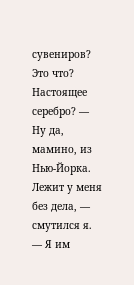сувениров? Это что? Настоящее серебро? — Ну да, мамино, из Нью-Йорка. Лежит у меня без дела, — смутился я. — Я им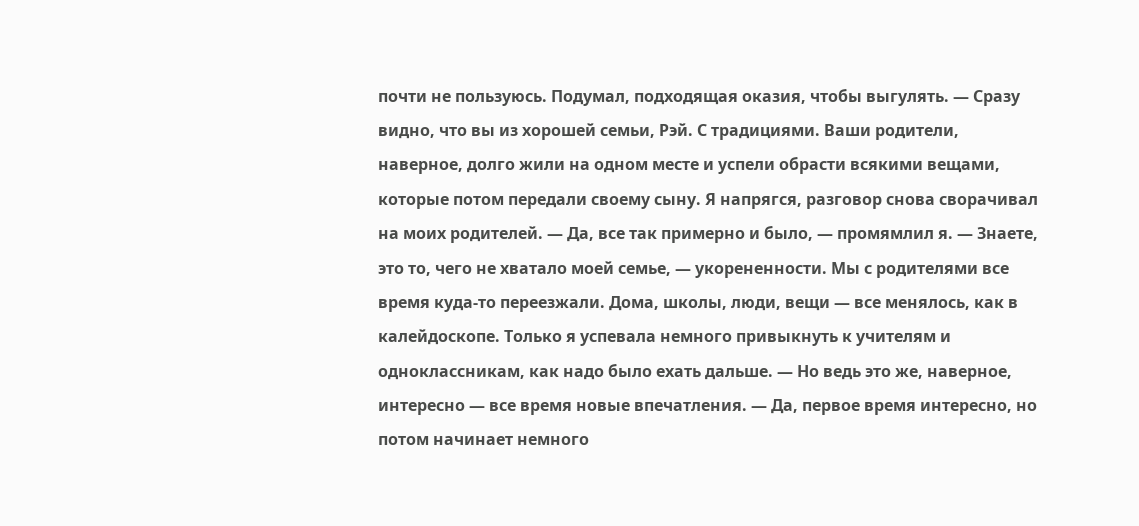почти не пользуюсь. Подумал, подходящая оказия, чтобы выгулять. — Сразу видно, что вы из хорошей семьи, Рэй. С традициями. Ваши родители, наверное, долго жили на одном месте и успели обрасти всякими вещами, которые потом передали своему сыну. Я напрягся, разговор снова сворачивал на моих родителей. — Да, все так примерно и было, — промямлил я. — Знаете, это то, чего не хватало моей семье, — укорененности. Мы с родителями все время куда-то переезжали. Дома, школы, люди, вещи — все менялось, как в калейдоскопе. Только я успевала немного привыкнуть к учителям и одноклассникам, как надо было ехать дальше. — Но ведь это же, наверное, интересно — все время новые впечатления. — Да, первое время интересно, но потом начинает немного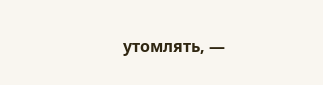утомлять, —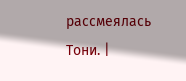рассмеялась Тони. |